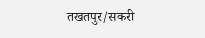तखतपुर/सकरी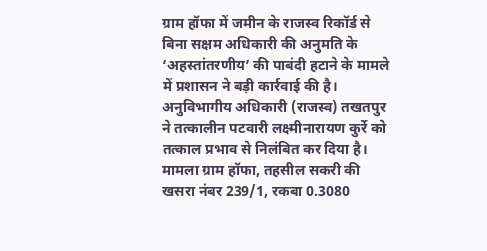ग्राम हॉफा में जमीन के राजस्व रिकॉर्ड से बिना सक्षम अधिकारी की अनुमति के ‘अहस्तांतरणीय’ की पाबंदी हटाने के मामले में प्रशासन ने बड़ी कार्रवाई की है। अनुविभागीय अधिकारी (राजस्व) तखतपुर ने तत्कालीन पटवारी लक्ष्मीनारायण कुर्रे को तत्काल प्रभाव से निलंबित कर दिया है।
मामला ग्राम हॉफा, तहसील सकरी की खसरा नंबर 239/1, रकबा 0.3080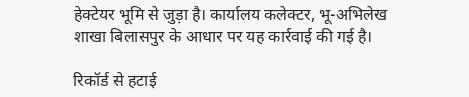हेक्टेयर भूमि से जुड़ा है। कार्यालय कलेक्टर, भू-अभिलेख शाखा बिलासपुर के आधार पर यह कार्रवाई की गई है।

रिकॉर्ड से हटाई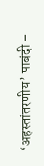‘अहस्तांतरणीय’ पाबंदी –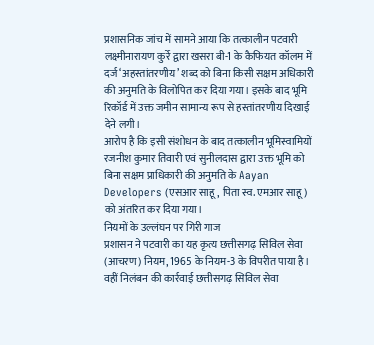प्रशासनिक जांच में सामने आया कि तत्कालीन पटवारी लक्ष्मीनारायण कुर्रे द्वारा खसरा बी-1 के कैफियत कॉलम में दर्ज ‘अहस्तांतरणीय’ शब्द को बिना किसी सक्षम अधिकारी की अनुमति के विलोपित कर दिया गया। इसके बाद भूमि रिकॉर्ड में उक्त जमीन सामान्य रूप से हस्तांतरणीय दिखाई देने लगी।
आरोप है कि इसी संशोधन के बाद तत्कालीन भूमिस्वामियों रजनीश कुमार तिवारी एवं सुनीलदास द्वारा उक्त भूमि को बिना सक्षम प्राधिकारी की अनुमति के Aayan Developers (एसआर साहू, पिता स्व. एमआर साहू) को अंतरित कर दिया गया।
नियमों के उल्लंघन पर गिरी गाज
प्रशासन ने पटवारी का यह कृत्य छत्तीसगढ़ सिविल सेवा (आचरण) नियम, 1965 के नियम-3 के विपरीत पाया है। वहीं निलंबन की कार्रवाई छत्तीसगढ़ सिविल सेवा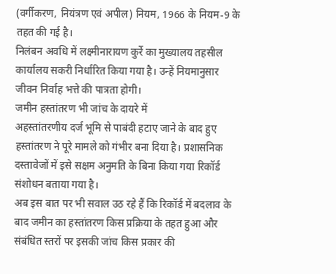(वर्गीकरण, नियंत्रण एवं अपील) नियम, 1966 के नियम-9 के तहत की गई है।
निलंबन अवधि में लक्ष्मीनारायण कुर्रे का मुख्यालय तहसील कार्यालय सकरी निर्धारित किया गया है। उन्हें नियमानुसार जीवन निर्वाह भत्ते की पात्रता होगी।
जमीन हस्तांतरण भी जांच के दायरे में
अहस्तांतरणीय दर्ज भूमि से पाबंदी हटाए जाने के बाद हुए हस्तांतरण ने पूरे मामले को गंभीर बना दिया है। प्रशासनिक दस्तावेजों में इसे सक्षम अनुमति के बिना किया गया रिकॉर्ड संशोधन बताया गया है।
अब इस बात पर भी सवाल उठ रहे हैं कि रिकॉर्ड में बदलाव के बाद जमीन का हस्तांतरण किस प्रक्रिया के तहत हुआ और संबंधित स्तरों पर इसकी जांच किस प्रकार की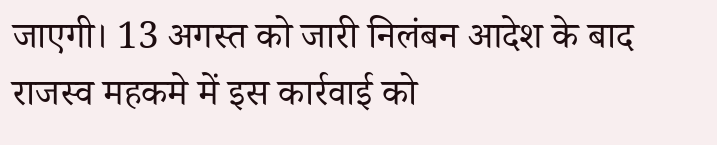जाएगी। 13 अगस्त को जारी निलंबन आदेश के बाद राजस्व महकमे में इस कार्रवाई को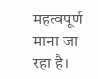महत्वपूर्ण माना जा रहा है।